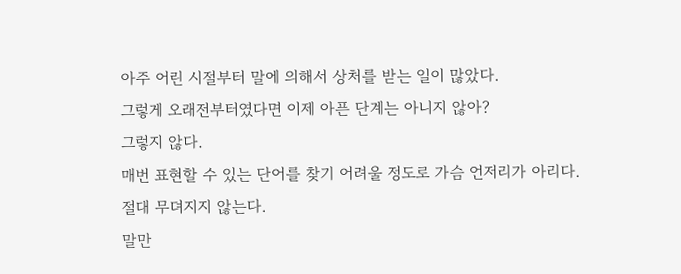아주 어린 시절부터 말에 의해서 상처를 받는 일이 많았다.
그렇게 오래전부터였다면 이제 아픈 단계는 아니지 않아?
그렇지 않다.
매번 표현할 수 있는 단어를 찾기 어려울 정도로 가슴 언저리가 아리다.
절대 무뎌지지 않는다.
말만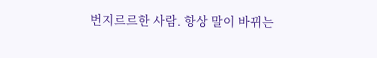번지르르한 사람. 항상 말이 바뀌는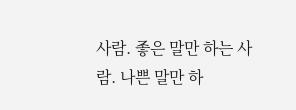사람. 좋은 말만 하는 사람. 나쁜 말만 하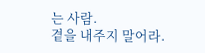는 사람.
곁을 내주지 말어라.